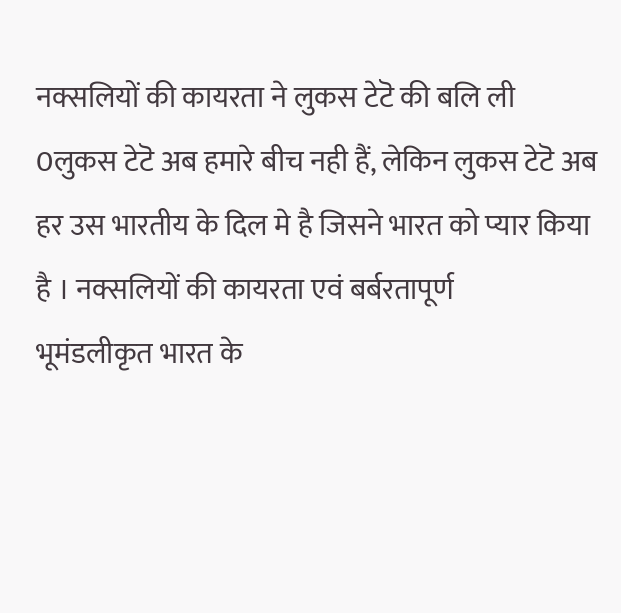नक्सलियों की कायरता ने लुकस टेटॆ की बलि ली
0लुकस टेटॆ अब हमारे बीच नही हैं, लेकिन लुकस टेटॆ अब हर उस भारतीय के दिल मे है जिसने भारत को प्यार किया है । नक्सलियों की कायरता एवं बर्बरतापूर्ण
भूमंडलीकृत भारत के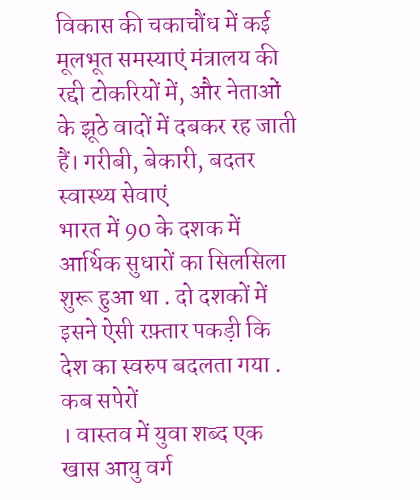विकास की चकाचौंध में कई मूलभूत समस्याएं मंत्रालय की रद्दी टोकरियों में, और नेताओं के झूठे वादों में दबकर रह जाती हैं। गरीबी, बेकारी, बदतर स्वास्थ्य सेवाएं
भारत में 90 के दशक में आर्थिक सुधारों का सिलसिला शुरू हुआ था . दो दशकों में इसने ऐसी रफ़्तार पकड़ी कि देश का स्वरुप बदलता गया . कब सपेरों
। वास्तव में युवा शब्द एक खास आयु वर्ग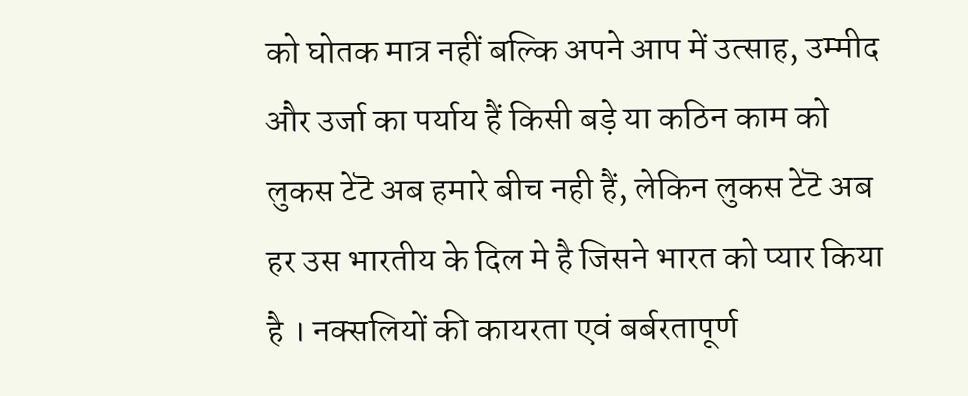को घोतक मात्र नहीं बल्कि अपने आप में उत्साह, उम्मीद और उर्जा का पर्याय हैं किसी बड़े या कठिन काम को
लुकस टेटॆ अब हमारे बीच नही हैं, लेकिन लुकस टेटॆ अब हर उस भारतीय के दिल मे है जिसने भारत को प्यार किया है । नक्सलियों की कायरता एवं बर्बरतापूर्ण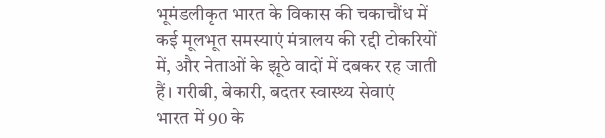भूमंडलीकृत भारत के विकास की चकाचौंध में कई मूलभूत समस्याएं मंत्रालय की रद्दी टोकरियों में, और नेताओं के झूठे वादों में दबकर रह जाती हैं। गरीबी, बेकारी, बदतर स्वास्थ्य सेवाएं
भारत में 90 के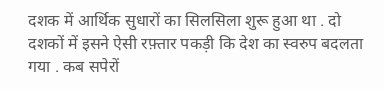दशक में आर्थिक सुधारों का सिलसिला शुरू हुआ था . दो दशकों में इसने ऐसी रफ़्तार पकड़ी कि देश का स्वरुप बदलता गया . कब सपेरों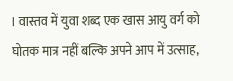। वास्तव में युवा शब्द एक खास आयु वर्ग को घोतक मात्र नहीं बल्कि अपने आप में उत्साह,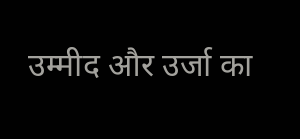उम्मीद और उर्जा का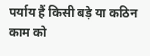पर्याय हैं किसी बड़े या कठिन काम को